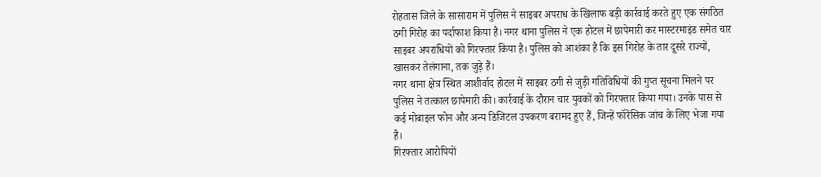रोहतास जिले के सासाराम में पुलिस ने साइबर अपराध के खिलाफ बड़ी कार्रवाई करते हुए एक संगठित ठगी गिरोह का पर्दाफाश किया है। नगर थाना पुलिस ने एक होटल में छापेमारी कर मास्टरमाइंड समेत चार साइबर अपराधियों को गिरफ्तार किया है। पुलिस को आशंका है कि इस गिरोह के तार दूसरे राज्यों, खासकर तेलंगाना, तक जुड़े हैं।
नगर थाना क्षेत्र स्थित आशीर्वाद होटल में साइबर ठगी से जुड़ी गतिविधियों की गुप्त सूचना मिलने पर पुलिस ने तत्काल छापेमारी की। कार्रवाई के दौरान चार युवकों को गिरफ्तार किया गया। उनके पास से कई मोबाइल फोन और अन्य डिजिटल उपकरण बरामद हुए हैं, जिन्हें फॉरेंसिक जांच के लिए भेजा गया है।
गिरफ्तार आरोपियों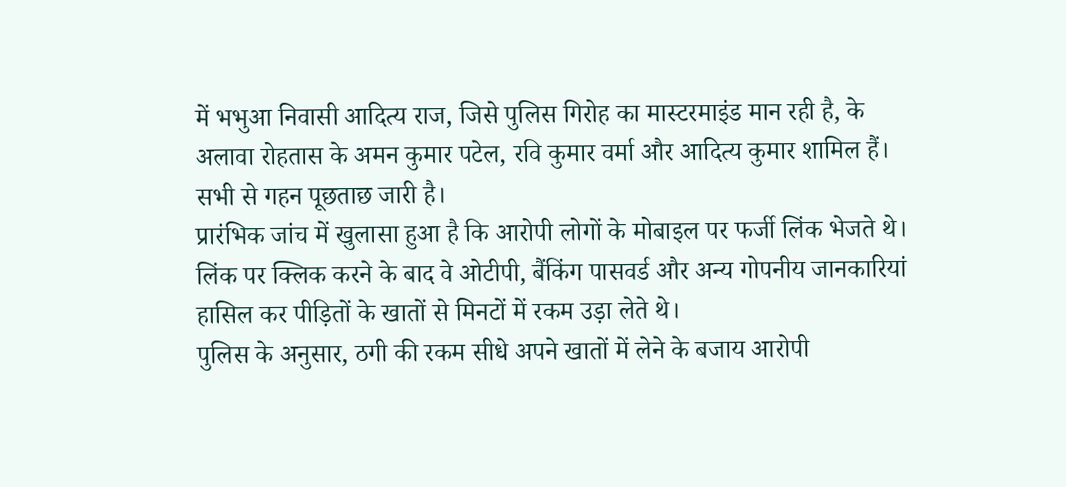में भभुआ निवासी आदित्य राज, जिसे पुलिस गिरोह का मास्टरमाइंड मान रही है, के अलावा रोहतास के अमन कुमार पटेल, रवि कुमार वर्मा और आदित्य कुमार शामिल हैं। सभी से गहन पूछताछ जारी है।
प्रारंभिक जांच में खुलासा हुआ है कि आरोपी लोगों के मोबाइल पर फर्जी लिंक भेजते थे। लिंक पर क्लिक करने के बाद वे ओटीपी, बैंकिंग पासवर्ड और अन्य गोपनीय जानकारियां हासिल कर पीड़ितों के खातों से मिनटों में रकम उड़ा लेते थे।
पुलिस के अनुसार, ठगी की रकम सीधे अपने खातों में लेने के बजाय आरोपी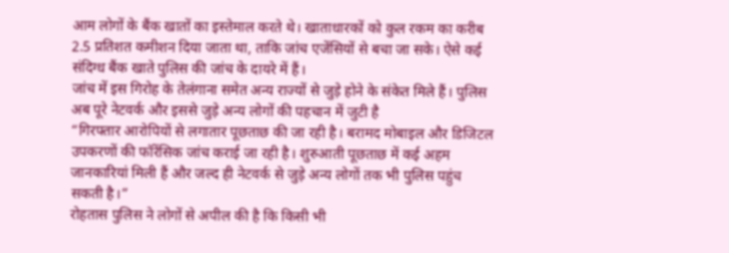आम लोगों के बैंक खातों का इस्तेमाल करते थे। खाताधारकों को कुल रकम का करीब 2.5 प्रतिशत कमीशन दिया जाता था, ताकि जांच एजेंसियों से बचा जा सके। ऐसे कई संदिग्ध बैंक खाते पुलिस की जांच के दायरे में हैं।
जांच में इस गिरोह के तेलंगाना समेत अन्य राज्यों से जुड़े होने के संकेत मिले हैं। पुलिस अब पूरे नेटवर्क और इससे जुड़े अन्य लोगों की पहचान में जुटी है
“गिरफ्तार आरोपियों से लगातार पूछताछ की जा रही है। बरामद मोबाइल और डिजिटल उपकरणों की फॉरेंसिक जांच कराई जा रही है। शुरुआती पूछताछ में कई अहम जानकारियां मिली हैं और जल्द ही नेटवर्क से जुड़े अन्य लोगों तक भी पुलिस पहुंच सकती है।”
रोहतास पुलिस ने लोगों से अपील की है कि किसी भी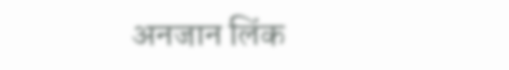अनजान लिंक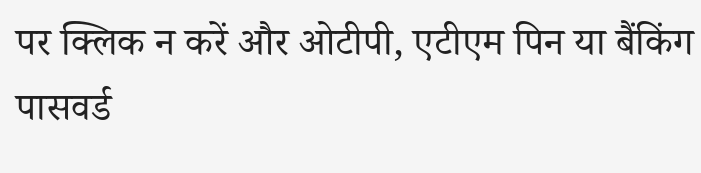पर क्लिक न करें और ओटीपी, एटीएम पिन या बैंकिंग पासवर्ड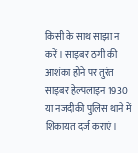किसी के साथ साझा न करें। साइबर ठगी की आशंका होने पर तुरंत साइबर हेल्पलाइन 1930 या नजदीकी पुलिस थाने में शिकायत दर्ज कराएं।